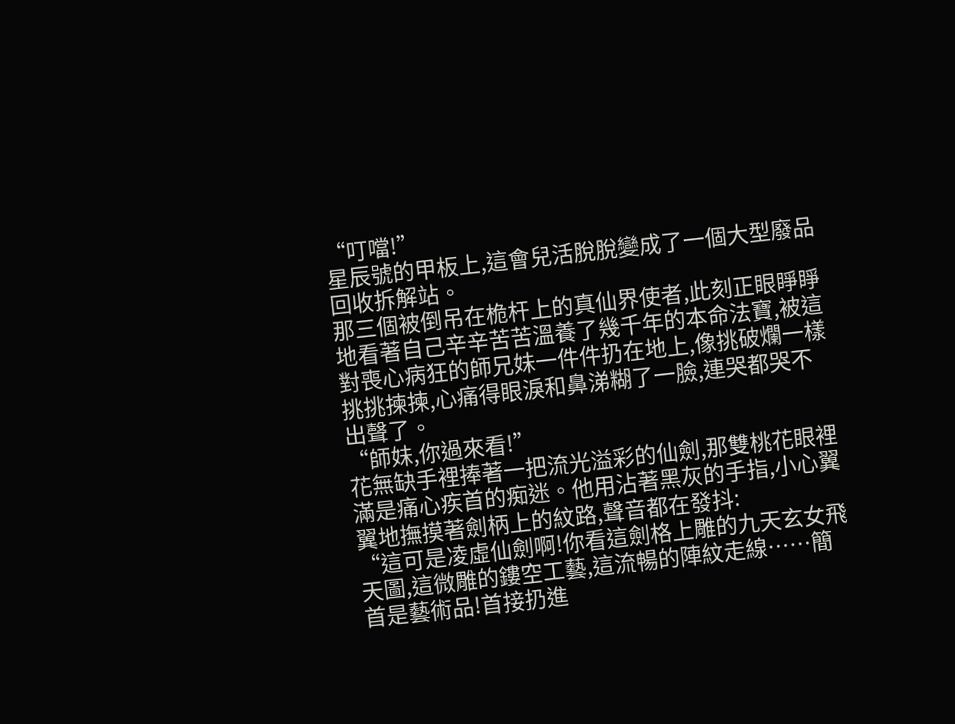“叮噹!”
星辰號的甲板上,這會兒活脫脫變成了一個大型廢品回收拆解站。
那三個被倒吊在桅杆上的真仙界使者,此刻正眼睜睜地看著自己辛辛苦苦溫養了幾千年的本命法寶,被這對喪心病狂的師兄妹一件件扔在地上,像挑破爛一樣挑挑揀揀,心痛得眼淚和鼻涕糊了一臉,連哭都哭不出聲了。
“師妹,你過來看!”
花無缺手裡捧著一把流光溢彩的仙劍,那雙桃花眼裡滿是痛心疾首的痴迷。他用沾著黑灰的手指,小心翼翼地撫摸著劍柄上的紋路,聲音都在發抖:
“這可是凌虛仙劍啊!你看這劍格上雕的九天玄女飛天圖,這微雕的鏤空工藝,這流暢的陣紋走線……簡首是藝術品!首接扔進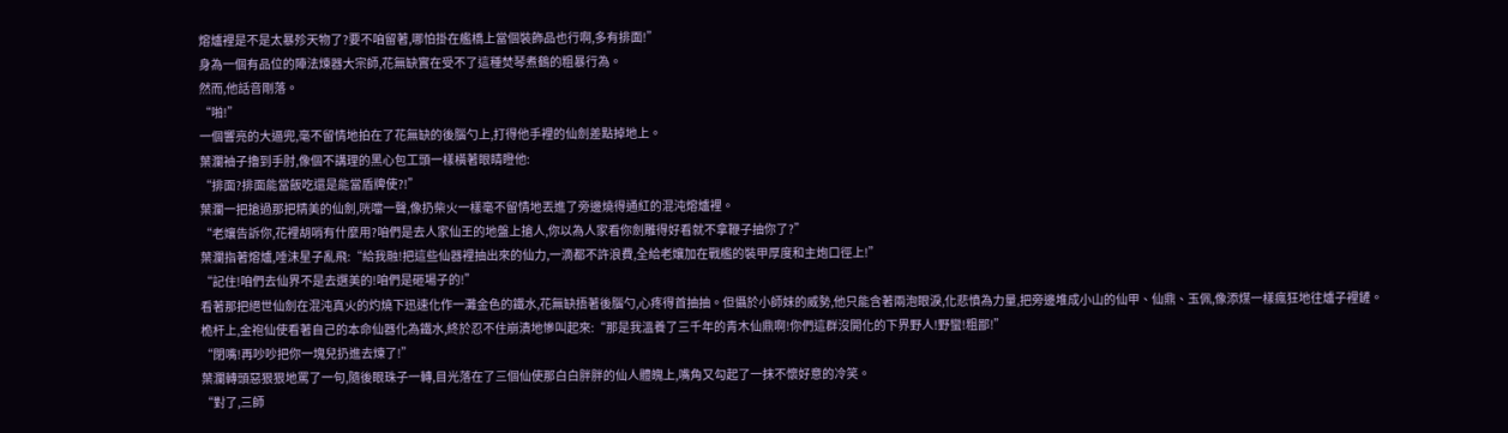熔爐裡是不是太暴殄天物了?要不咱留著,哪怕掛在艦橋上當個裝飾品也行啊,多有排面!”
身為一個有品位的陣法煉器大宗師,花無缺實在受不了這種焚琴煮鶴的粗暴行為。
然而,他話音剛落。
“啪!”
一個響亮的大逼兜,毫不留情地拍在了花無缺的後腦勺上,打得他手裡的仙劍差點掉地上。
葉瀾袖子擼到手肘,像個不講理的黑心包工頭一樣橫著眼睛瞪他:
“排面?排面能當飯吃還是能當盾牌使?!”
葉瀾一把搶過那把精美的仙劍,咣噹一聲,像扔柴火一樣毫不留情地丟進了旁邊燒得通紅的混沌熔爐裡。
“老孃告訴你,花裡胡哨有什麼用?咱們是去人家仙王的地盤上搶人,你以為人家看你劍雕得好看就不拿鞭子抽你了?”
葉瀾指著熔爐,唾沫星子亂飛:“給我融!把這些仙器裡抽出來的仙力,一滴都不許浪費,全給老孃加在戰艦的裝甲厚度和主炮口徑上!”
“記住!咱們去仙界不是去選美的!咱們是砸場子的!”
看著那把絕世仙劍在混沌真火的灼燒下迅速化作一灘金色的鐵水,花無缺捂著後腦勺,心疼得首抽抽。但懾於小師妹的威勢,他只能含著兩泡眼淚,化悲憤為力量,把旁邊堆成小山的仙甲、仙鼎、玉佩,像添煤一樣瘋狂地往爐子裡鏟。
桅杆上,金袍仙使看著自己的本命仙器化為鐵水,終於忍不住崩潰地慘叫起來:“那是我溫養了三千年的青木仙鼎啊!你們這群沒開化的下界野人!野蠻!粗鄙!”
“閉嘴!再吵吵把你一塊兒扔進去煉了!”
葉瀾轉頭惡狠狠地罵了一句,隨後眼珠子一轉,目光落在了三個仙使那白白胖胖的仙人體魄上,嘴角又勾起了一抹不懷好意的冷笑。
“對了,三師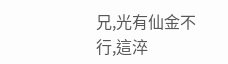兄,光有仙金不行,這淬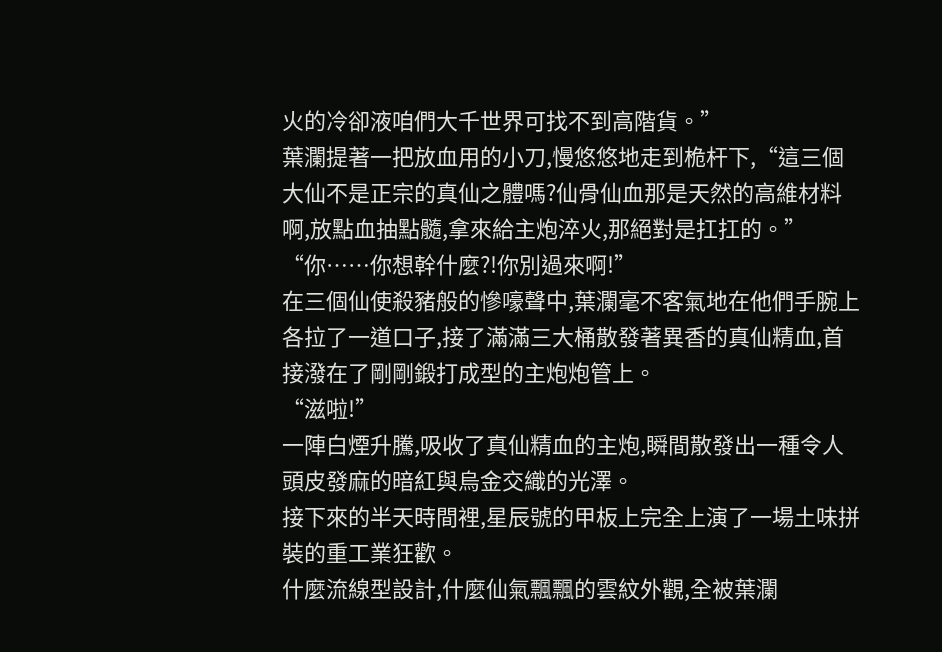火的冷卻液咱們大千世界可找不到高階貨。”
葉瀾提著一把放血用的小刀,慢悠悠地走到桅杆下,“這三個大仙不是正宗的真仙之體嗎?仙骨仙血那是天然的高維材料啊,放點血抽點髓,拿來給主炮淬火,那絕對是扛扛的。”
“你……你想幹什麼?!你別過來啊!”
在三個仙使殺豬般的慘嚎聲中,葉瀾毫不客氣地在他們手腕上各拉了一道口子,接了滿滿三大桶散發著異香的真仙精血,首接潑在了剛剛鍛打成型的主炮炮管上。
“滋啦!”
一陣白煙升騰,吸收了真仙精血的主炮,瞬間散發出一種令人頭皮發麻的暗紅與烏金交織的光澤。
接下來的半天時間裡,星辰號的甲板上完全上演了一場土味拼裝的重工業狂歡。
什麼流線型設計,什麼仙氣飄飄的雲紋外觀,全被葉瀾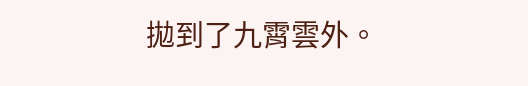拋到了九霄雲外。